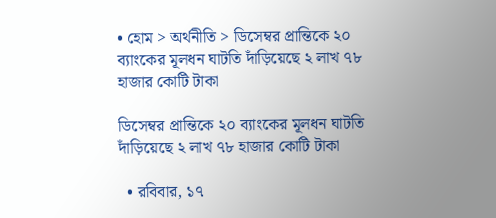• হোম > অর্থনীতি > ডিসেম্বর প্রান্তিকে ২০ ব্যাংকের মূলধন ঘাটতি দাঁড়িয়েছে ২ লাখ ৭৮ হাজার কোটি টাকা

ডিসেম্বর প্রান্তিকে ২০ ব্যাংকের মূলধন ঘাটতি দাঁড়িয়েছে ২ লাখ ৭৮ হাজার কোটি টাকা

  • রবিবার, ১৭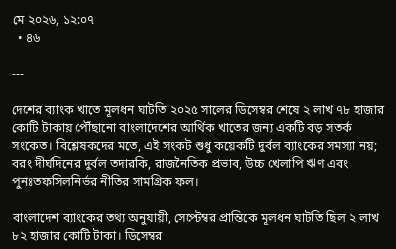মে ২০২৬, ১২:০৭
  • ৪৬

---

দেশের ব্যাংক খাতে মূলধন ঘাটতি ২০২৫ সালের ডিসেম্বর শেষে ২ লাখ ৭৮ হাজার কোটি টাকায় পৌঁছানো বাংলাদেশের আর্থিক খাতের জন্য একটি বড় সতর্ক সংকেত। বিশ্লেষকদের মতে, এই সংকট শুধু কয়েকটি দুর্বল ব্যাংকের সমস্যা নয়; বরং দীর্ঘদিনের দুর্বল তদারকি, রাজনৈতিক প্রভাব, উচ্চ খেলাপি ঋণ এবং পুনঃতফসিলনির্ভর নীতির সামগ্রিক ফল।

বাংলাদেশ ব্যাংকের তথ্য অনুযায়ী, সেপ্টেম্বর প্রান্তিকে মূলধন ঘাটতি ছিল ২ লাখ ৮২ হাজার কোটি টাকা। ডিসেম্বর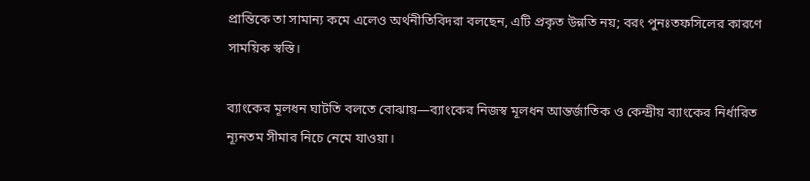প্রান্তিকে তা সামান্য কমে এলেও অর্থনীতিবিদরা বলছেন, এটি প্রকৃত উন্নতি নয়; বরং পুনঃতফসিলের কারণে সাময়িক স্বস্তি।

ব্যাংকের মূলধন ঘাটতি বলতে বোঝায়—ব্যাংকের নিজস্ব মূলধন আন্তর্জাতিক ও কেন্দ্রীয় ব্যাংকের নির্ধারিত ন্যূনতম সীমার নিচে নেমে যাওয়া।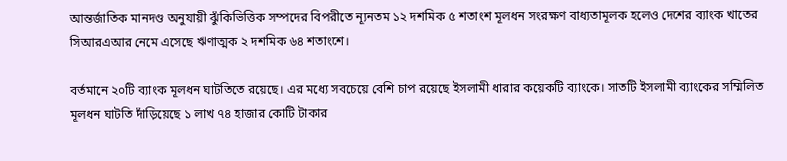আন্তর্জাতিক মানদণ্ড অনুযায়ী ঝুঁকিভিত্তিক সম্পদের বিপরীতে ন্যূনতম ১২ দশমিক ৫ শতাংশ মূলধন সংরক্ষণ বাধ্যতামূলক হলেও দেশের ব্যাংক খাতের সিআরএআর নেমে এসেছে ঋণাত্মক ২ দশমিক ৬৪ শতাংশে।

বর্তমানে ২০টি ব্যাংক মূলধন ঘাটতিতে রয়েছে। এর মধ্যে সবচেয়ে বেশি চাপ রয়েছে ইসলামী ধারার কয়েকটি ব্যাংকে। সাতটি ইসলামী ব্যাংকের সম্মিলিত মূলধন ঘাটতি দাঁড়িয়েছে ১ লাখ ৭৪ হাজার কোটি টাকার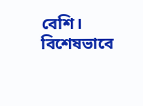বেশি। বিশেষভাবে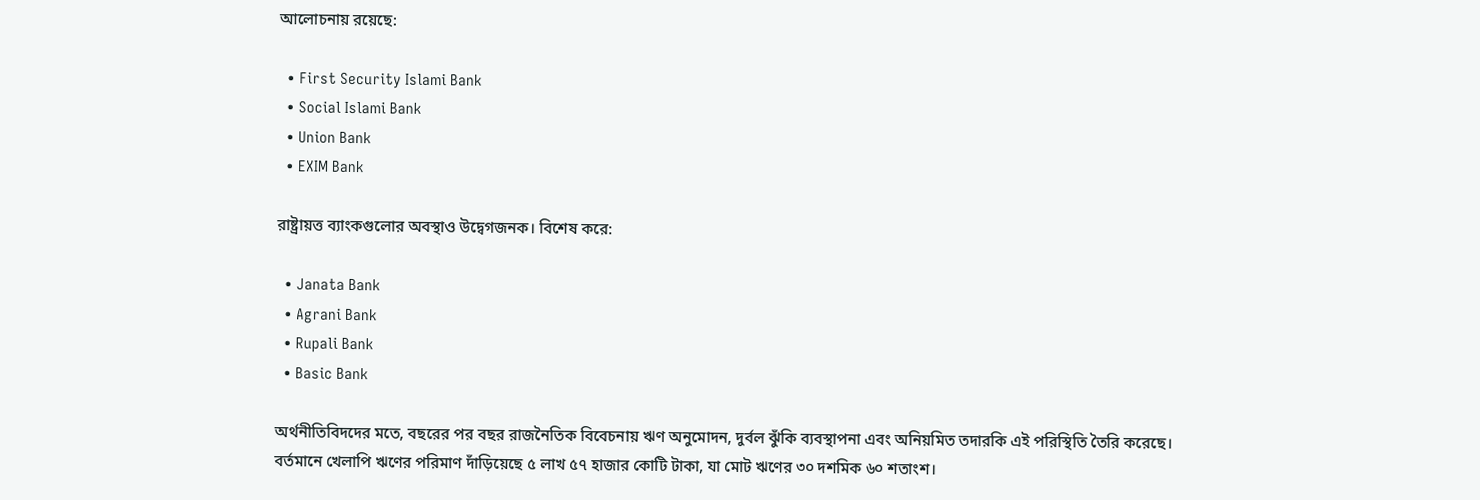আলোচনায় রয়েছে:

  • First Security Islami Bank
  • Social Islami Bank
  • Union Bank
  • EXIM Bank

রাষ্ট্রায়ত্ত ব্যাংকগুলোর অবস্থাও উদ্বেগজনক। বিশেষ করে:

  • Janata Bank
  • Agrani Bank
  • Rupali Bank
  • Basic Bank

অর্থনীতিবিদদের মতে, বছরের পর বছর রাজনৈতিক বিবেচনায় ঋণ অনুমোদন, দুর্বল ঝুঁকি ব্যবস্থাপনা এবং অনিয়মিত তদারকি এই পরিস্থিতি তৈরি করেছে। বর্তমানে খেলাপি ঋণের পরিমাণ দাঁড়িয়েছে ৫ লাখ ৫৭ হাজার কোটি টাকা, যা মোট ঋণের ৩০ দশমিক ৬০ শতাংশ।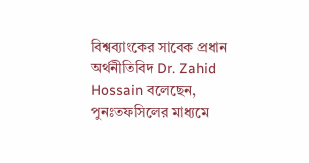বিশ্বব্যাংকের সাবেক প্রধান অর্থনীতিবিদ Dr. Zahid Hossain বলেছেন, পুনঃতফসিলের মাধ্যমে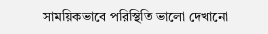সাময়িকভাবে পরিস্থিতি ভালো দেখানো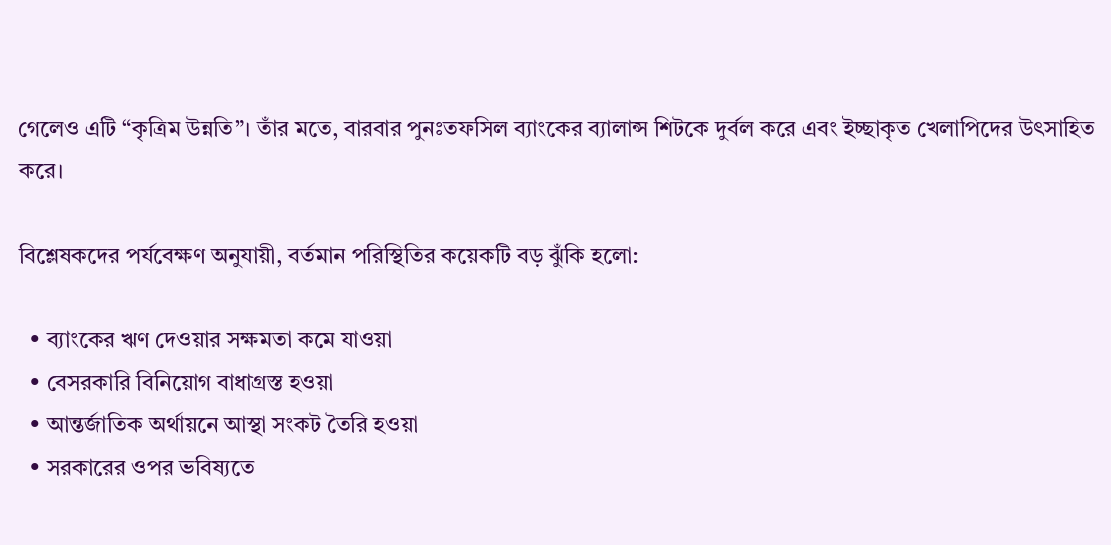গেলেও এটি “কৃত্রিম উন্নতি”। তাঁর মতে, বারবার পুনঃতফসিল ব্যাংকের ব্যালান্স শিটকে দুর্বল করে এবং ইচ্ছাকৃত খেলাপিদের উৎসাহিত করে।

বিশ্লেষকদের পর্যবেক্ষণ অনুযায়ী, বর্তমান পরিস্থিতির কয়েকটি বড় ঝুঁকি হলো:

  • ব্যাংকের ঋণ দেওয়ার সক্ষমতা কমে যাওয়া
  • বেসরকারি বিনিয়োগ বাধাগ্রস্ত হওয়া
  • আন্তর্জাতিক অর্থায়নে আস্থা সংকট তৈরি হওয়া
  • সরকারের ওপর ভবিষ্যতে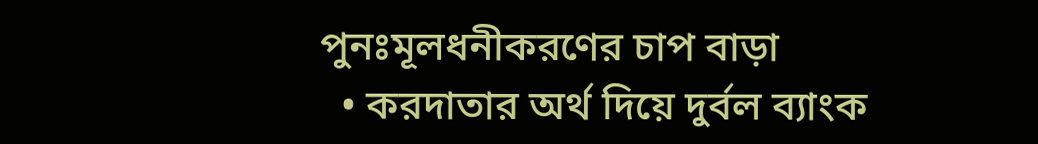পুনঃমূলধনীকরণের চাপ বাড়া
  • করদাতার অর্থ দিয়ে দুর্বল ব্যাংক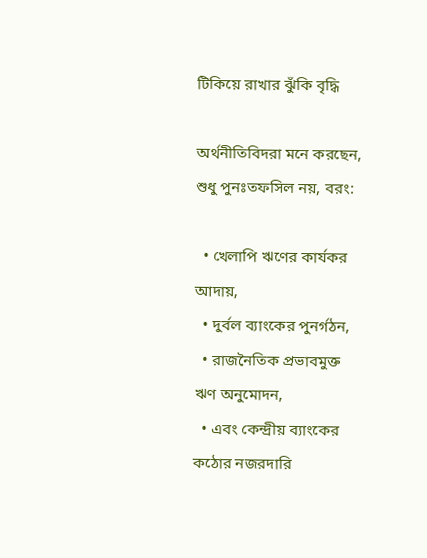টিকিয়ে রাখার ঝুঁকি বৃদ্ধি

অর্থনীতিবিদরা মনে করছেন, শুধু পুনঃতফসিল নয়, বরং:

  • খেলাপি ঋণের কার্যকর আদায়,
  • দুর্বল ব্যাংকের পুনর্গঠন,
  • রাজনৈতিক প্রভাবমুক্ত ঋণ অনুমোদন,
  • এবং কেন্দ্রীয় ব্যাংকের কঠোর নজরদারি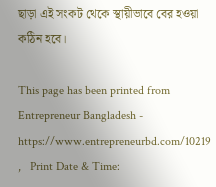ছাড়া এই সংকট থেকে স্থায়ীভাবে বের হওয়া কঠিন হবে।

This page has been printed from Entrepreneur Bangladesh - https://www.entrepreneurbd.com/10219 ,   Print Date & Time: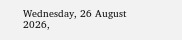Wednesday, 26 August 2026,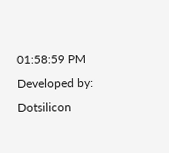01:58:59 PM
Developed by: Dotsilicon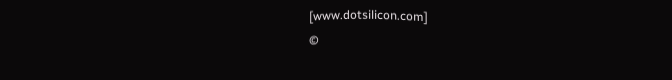[www.dotsilicon.com]
©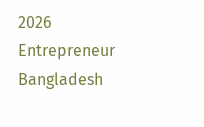2026 Entrepreneur Bangladesh